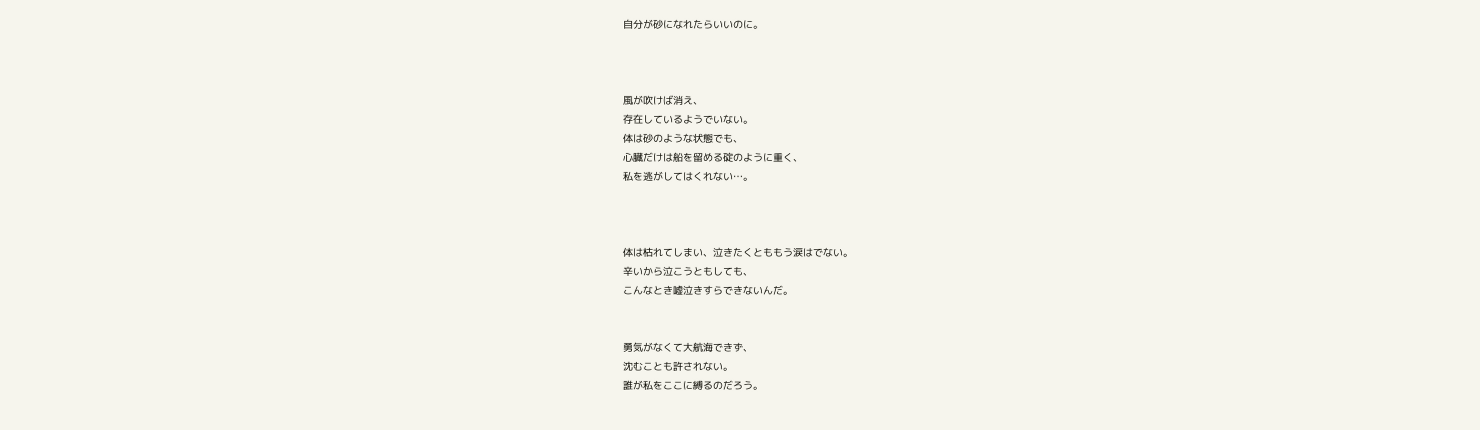自分が砂になれたらいいのに。



風が吹けば消え、
存在しているようでいない。
体は砂のような状態でも、
心臓だけは船を留める碇のように重く、
私を逃がしてはくれない…。



体は枯れてしまい、泣きたくとももう涙はでない。
辛いから泣こうともしても、
こんなとき嘘泣きすらできないんだ。


勇気がなくて大航海できず、
沈むことも許されない。
誰が私をここに縛るのだろう。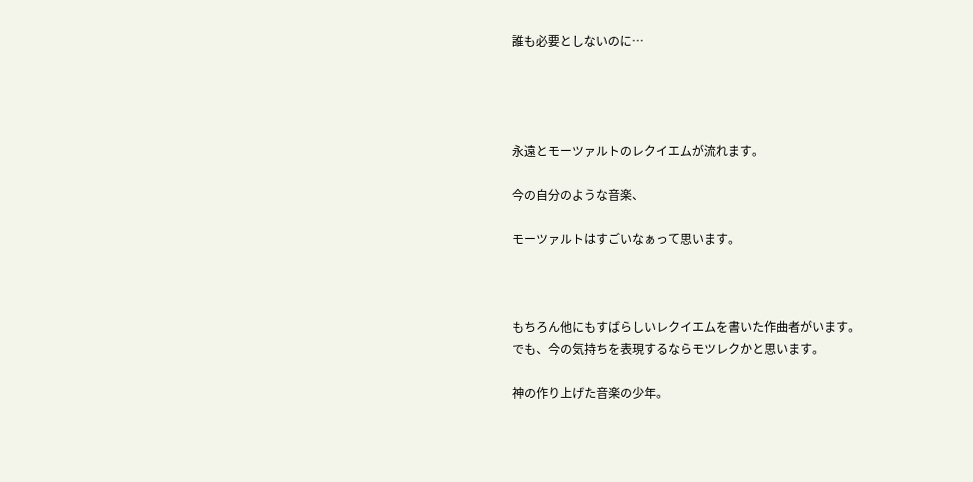誰も必要としないのに…




永遠とモーツァルトのレクイエムが流れます。

今の自分のような音楽、

モーツァルトはすごいなぁって思います。



もちろん他にもすばらしいレクイエムを書いた作曲者がいます。
でも、今の気持ちを表現するならモツレクかと思います。

神の作り上げた音楽の少年。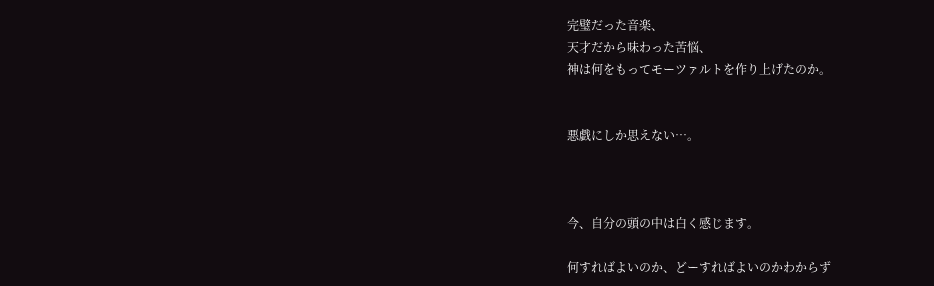完璧だった音楽、
天才だから味わった苦悩、
神は何をもってモーツァルトを作り上げたのか。


悪戯にしか思えない…。



今、自分の頭の中は白く感じます。

何すればよいのか、どーすればよいのかわからず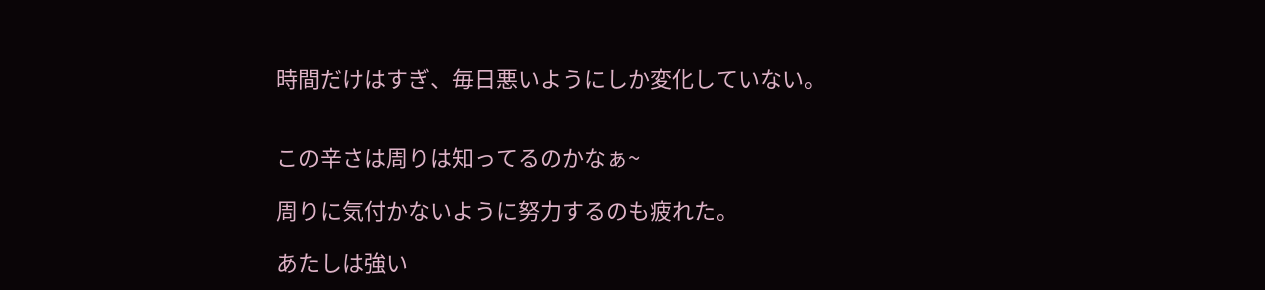時間だけはすぎ、毎日悪いようにしか変化していない。


この辛さは周りは知ってるのかなぁ~

周りに気付かないように努力するのも疲れた。

あたしは強い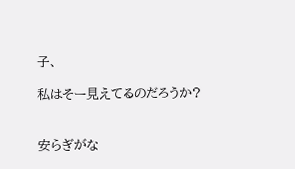子、

私はそー見えてるのだろうか?


安らぎがな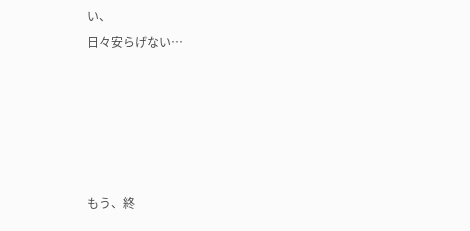い、
日々安らげない…





もう、終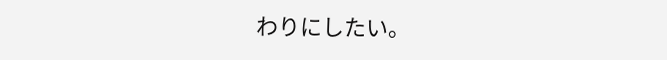わりにしたい。